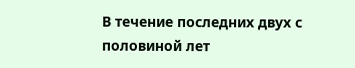В течение последних двух с половиной лет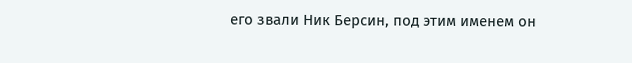его звали Ник Берсин, под этим именем он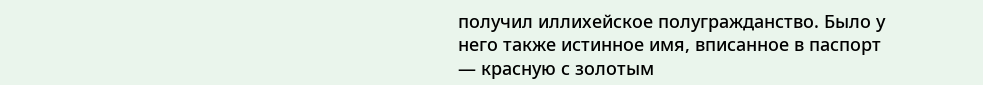получил иллихейское полугражданство. Было у него также истинное имя, вписанное в паспорт — красную с золотым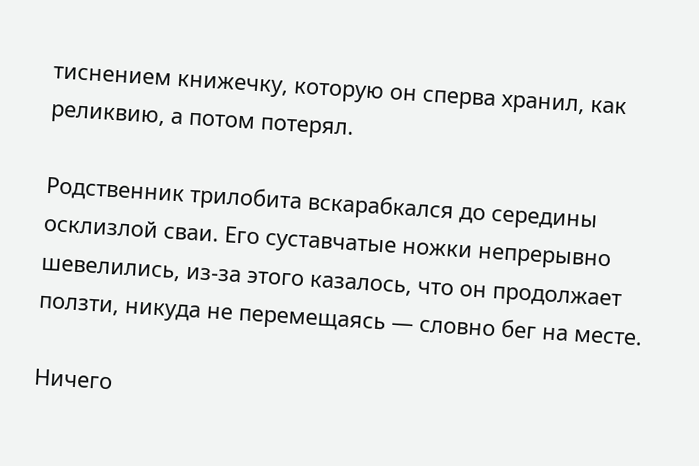тиснением книжечку, которую он сперва хранил, как реликвию, а потом потерял.

Родственник трилобита вскарабкался до середины осклизлой сваи. Его суставчатые ножки непрерывно шевелились, из-за этого казалось, что он продолжает ползти, никуда не перемещаясь — словно бег на месте.

Ничего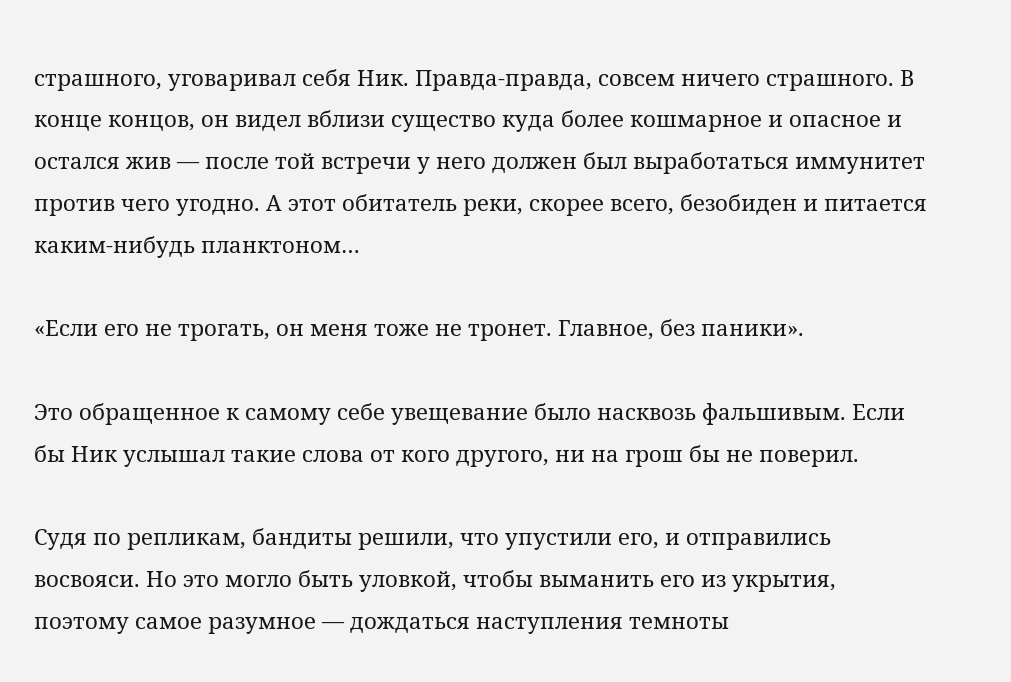страшного, уговаривал себя Ник. Правда-правда, совсем ничего страшного. В конце концов, он видел вблизи существо куда более кошмарное и опасное и остался жив — после той встречи у него должен был выработаться иммунитет против чего угодно. А этот обитатель реки, скорее всего, безобиден и питается каким-нибудь планктоном…

«Если его не трогать, он меня тоже не тронет. Главное, без паники».

Это обращенное к самому себе увещевание было насквозь фальшивым. Если бы Ник услышал такие слова от кого другого, ни на грош бы не поверил.

Судя по репликам, бандиты решили, что упустили его, и отправились восвояси. Но это могло быть уловкой, чтобы выманить его из укрытия, поэтому самое разумное — дождаться наступления темноты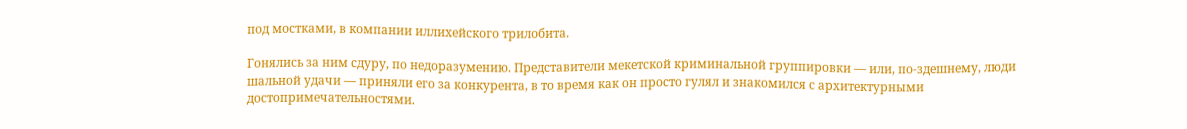под мостками, в компании иллихейского трилобита.

Гонялись за ним сдуру, по недоразумению. Представители мекетской криминальной группировки — или, по-здешнему, люди шальной удачи — приняли его за конкурента, в то время как он просто гулял и знакомился с архитектурными достопримечательностями.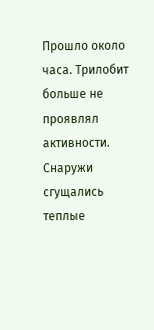Прошло около часа. Трилобит больше не проявлял активности. Снаружи сгущались теплые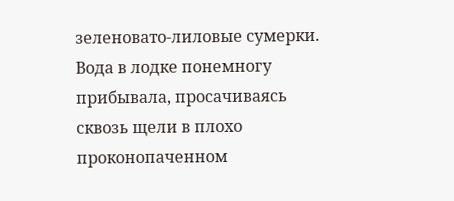зеленовато-лиловые сумерки. Вода в лодке понемногу прибывала, просачиваясь сквозь щели в плохо проконопаченном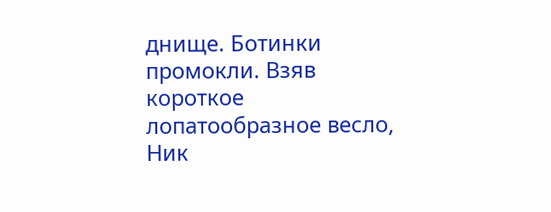днище. Ботинки промокли. Взяв короткое лопатообразное весло, Ник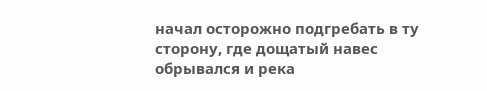начал осторожно подгребать в ту сторону, где дощатый навес обрывался и река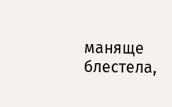маняще блестела,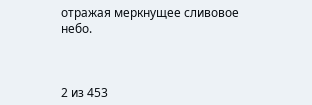отражая меркнущее сливовое небо.



2 из 453